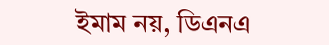ইমাম নয়, ডিএনএ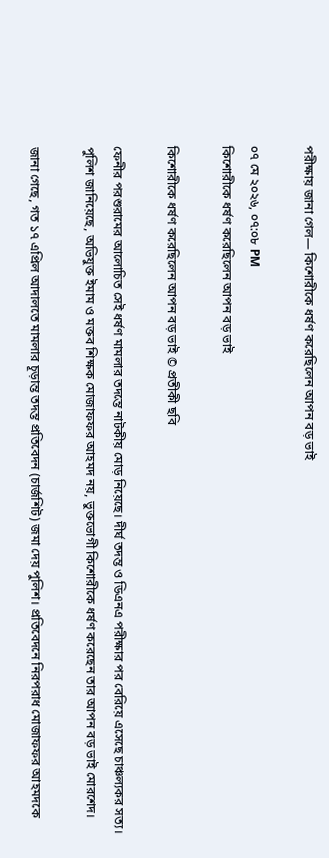পরীক্ষায় জানা গেল— কিশোরীকে ধর্ষণ করেছিলেন আপন বড় ভাই

০৭ মে ২০২৬, ০৭:০৮ PM
কিশোরীকে ধর্ষণ করেছিলেন আপন বড় ভাই

কিশোরীকে ধর্ষণ করেছিলেন আপন বড় ভাই © প্রতীকী ছবি

ফেনীর পরশুরামের আলোচিত সেই ধর্ষণ মামলার তদন্তে নাটকীয় মোড় নিয়েছে। দীর্ঘ তদন্ত ও ডিএনএ পরীক্ষার পর বেরিয়ে এসেছে চাঞ্চল্যকর সত্য। পুলিশ জানিয়েছে, অভিযুক্ত ইমাম ও মক্তব শিক্ষক মোজাফফর আহমদ নয়, ভুক্তভোগী কিশোরীকে ধর্ষণ করেছেন তার আপন বড় ভাই মোরশেদ।

জানা গেছে, গত ১৭ এপ্রিল আদালতে মামলার চূড়ান্ত তদন্ত প্রতিবেদন (চার্জশিট) জমা দেয় পুলিশ। প্রতিবেদনে নিরপরাধ মোজাফফর আহমদকে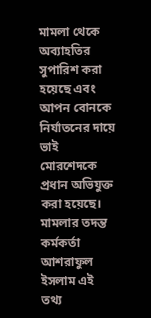মামলা থেকে অব্যাহতির সুপারিশ করা হয়েছে এবং আপন বোনকে নির্যাতনের দায়ে ভাই মোরশেদকে প্রধান অভিযুক্ত করা হয়েছে। মামলার তদন্ত কর্মকর্তা আশরাফুল ইসলাম এই তথ্য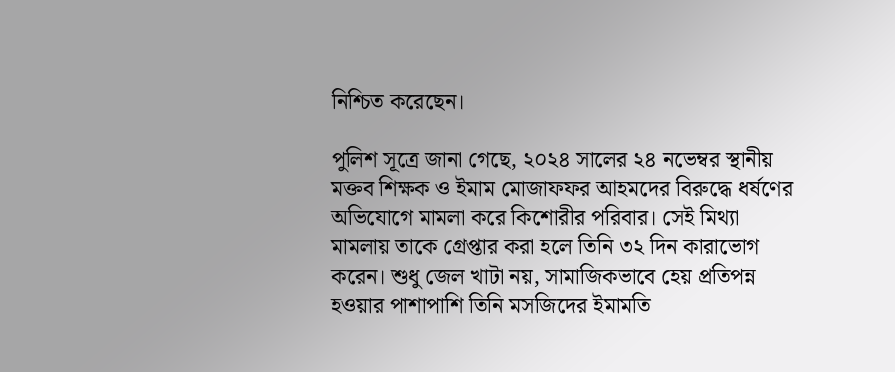নিশ্চিত করেছেন।

পুলিশ সূত্রে জানা গেছে, ২০২৪ সালের ২৪ নভেম্বর স্থানীয় মক্তব শিক্ষক ও ইমাম মোজাফফর আহমদের বিরুদ্ধে ধর্ষণের অভিযোগে মামলা করে কিশোরীর পরিবার। সেই মিথ্যা মামলায় তাকে গ্রেপ্তার করা হলে তিনি ৩২ দিন কারাভোগ করেন। শুধু জেল খাটা নয়, সামাজিকভাবে হেয় প্রতিপন্ন হওয়ার পাশাপাশি তিনি মসজিদের ইমামতি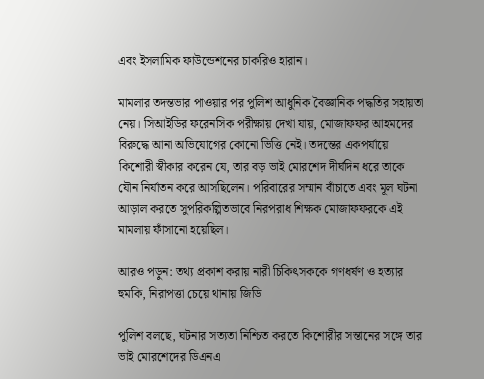এবং ইসলামিক ফাউন্ডেশনের চাকরিও হারান।

মামলার তদন্তভার পাওয়ার পর পুলিশ আধুনিক বৈজ্ঞানিক পদ্ধতির সহায়তা নেয়। সিআইডির ফরেনসিক পরীক্ষায় দেখা যায়, মোজাফফর আহমদের বিরুদ্ধে আনা অভিযোগের কোনো ভিত্তি নেই। তদন্তের একপর্যায়ে কিশোরী স্বীকার করেন যে, তার বড় ভাই মোরশেদ দীর্ঘদিন ধরে তাকে যৌন নির্যাতন করে আসছিলেন। পরিবারের সম্মান বাঁচাতে এবং মূল ঘটনা আড়াল করতে সুপরিকল্পিতভাবে নিরপরাধ শিক্ষক মোজাফফরকে এই মামলায় ফাঁসানো হয়েছিল।

আরও পড়ুন: তথ্য প্রকাশ করায় নারী চিকিৎসককে গণধর্ষণ ও হত্যার হুমকি, নিরাপত্তা চেয়ে থানায় জিডি

পুলিশ বলছে, ঘটনার সত্যতা নিশ্চিত করতে কিশোরীর সন্তানের সঙ্গে তার ভাই মোরশেদের ডিএনএ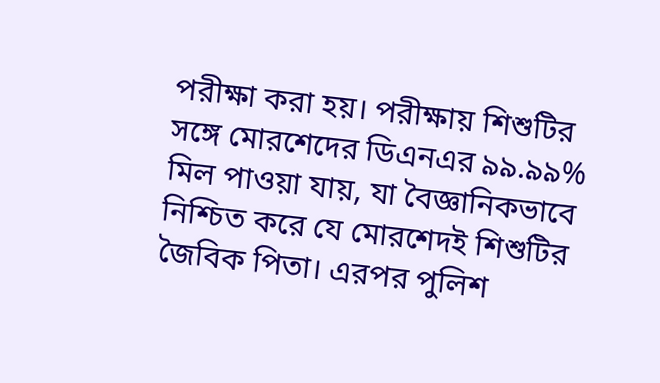পরীক্ষা করা হয়। পরীক্ষায় শিশুটির সঙ্গে মোরশেদের ডিএনএর ৯৯.৯৯% মিল পাওয়া যায়, যা বৈজ্ঞানিকভাবে নিশ্চিত করে যে মোরশেদই শিশুটির জৈবিক পিতা। এরপর পুলিশ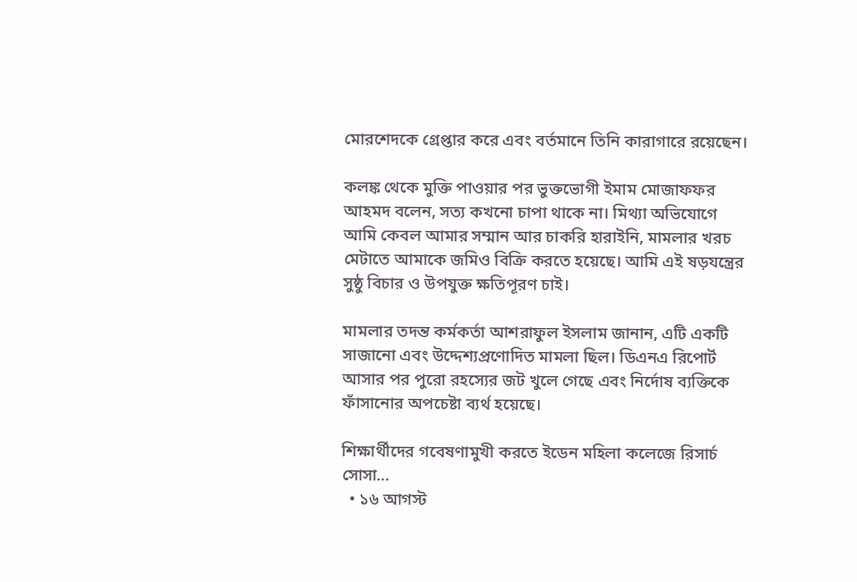মোরশেদকে গ্রেপ্তার করে এবং বর্তমানে তিনি কারাগারে রয়েছেন।

কলঙ্ক থেকে মুক্তি পাওয়ার পর ভুক্তভোগী ইমাম মোজাফফর আহমদ বলেন, সত্য কখনো চাপা থাকে না। মিথ্যা অভিযোগে আমি কেবল আমার সম্মান আর চাকরি হারাইনি, মামলার খরচ মেটাতে আমাকে জমিও বিক্রি করতে হয়েছে। আমি এই ষড়যন্ত্রের সুষ্ঠু বিচার ও উপযুক্ত ক্ষতিপূরণ চাই।

মামলার তদন্ত কর্মকর্তা আশরাফুল ইসলাম জানান, এটি একটি সাজানো এবং উদ্দেশ্যপ্রণোদিত মামলা ছিল। ডিএনএ রিপোর্ট আসার পর পুরো রহস্যের জট খুলে গেছে এবং নির্দোষ ব্যক্তিকে ফাঁসানোর অপচেষ্টা ব্যর্থ হয়েছে।

শিক্ষার্থীদের গবেষণামুখী করতে ইডেন মহিলা কলেজে রিসার্চ সোসা…
  • ১৬ আগস্ট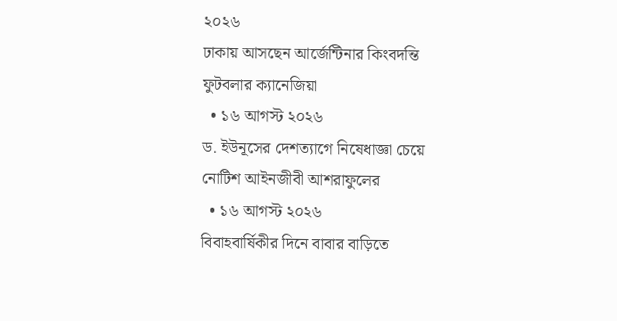২০২৬
ঢাকায় আসছেন আর্জেন্টিনার কিংবদন্তি ফুটবলার ক্যানেজিয়া
  • ১৬ আগস্ট ২০২৬
ড. ইউনূসের দেশত্যাগে নিষেধাজ্ঞা চেয়ে নোটিশ আইনজীবী আশরাফুলের
  • ১৬ আগস্ট ২০২৬
বিবাহবার্ষিকীর দিনে বাবার বাড়িতে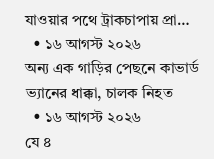যাওয়ার পথে ট্রাকচাপায় প্রা…
  • ১৬ আগস্ট ২০২৬
অন্য এক গাড়ির পেছনে কাভার্ড ভ্যানের ধাক্কা, চালক নিহত
  • ১৬ আগস্ট ২০২৬
যে ৪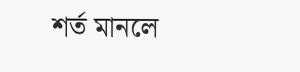শর্ত মানলে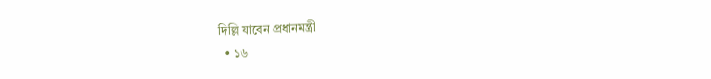দিল্লি যাবেন প্রধানমন্ত্রী
  • ১৬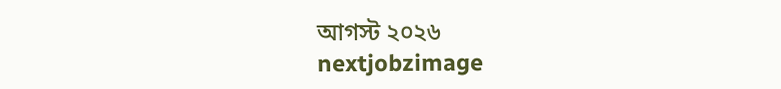আগস্ট ২০২৬
nextjobzimage